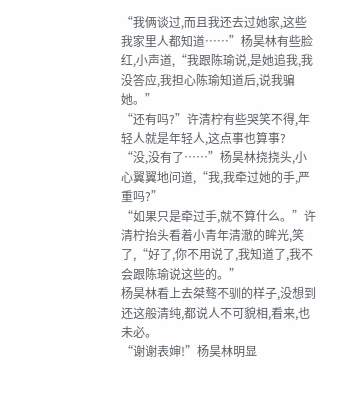“我俩谈过,而且我还去过她家,这些我家里人都知道……”杨昊林有些脸红,小声道,“我跟陈瑜说,是她追我,我没答应,我担心陈瑜知道后,说我骗她。”
“还有吗?”许清柠有些哭笑不得,年轻人就是年轻人,这点事也算事?
“没,没有了……”杨昊林挠挠头,小心翼翼地问道,“我,我牵过她的手,严重吗?”
“如果只是牵过手,就不算什么。”许清柠抬头看着小青年清澈的眸光,笑了,“好了,你不用说了,我知道了,我不会跟陈瑜说这些的。”
杨昊林看上去桀骜不驯的样子,没想到还这般清纯,都说人不可貌相,看来,也未必。
“谢谢表婶!”杨昊林明显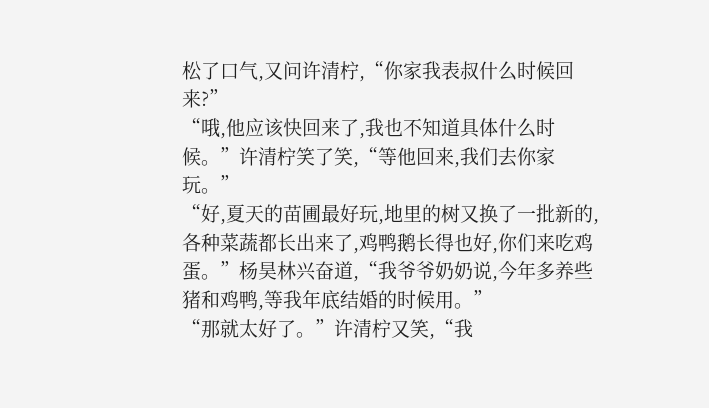松了口气,又问许清柠,“你家我表叔什么时候回来?”
“哦,他应该快回来了,我也不知道具体什么时候。”许清柠笑了笑,“等他回来,我们去你家玩。”
“好,夏天的苗圃最好玩,地里的树又换了一批新的,各种菜蔬都长出来了,鸡鸭鹅长得也好,你们来吃鸡蛋。”杨昊林兴奋道,“我爷爷奶奶说,今年多养些猪和鸡鸭,等我年底结婚的时候用。”
“那就太好了。”许清柠又笑,“我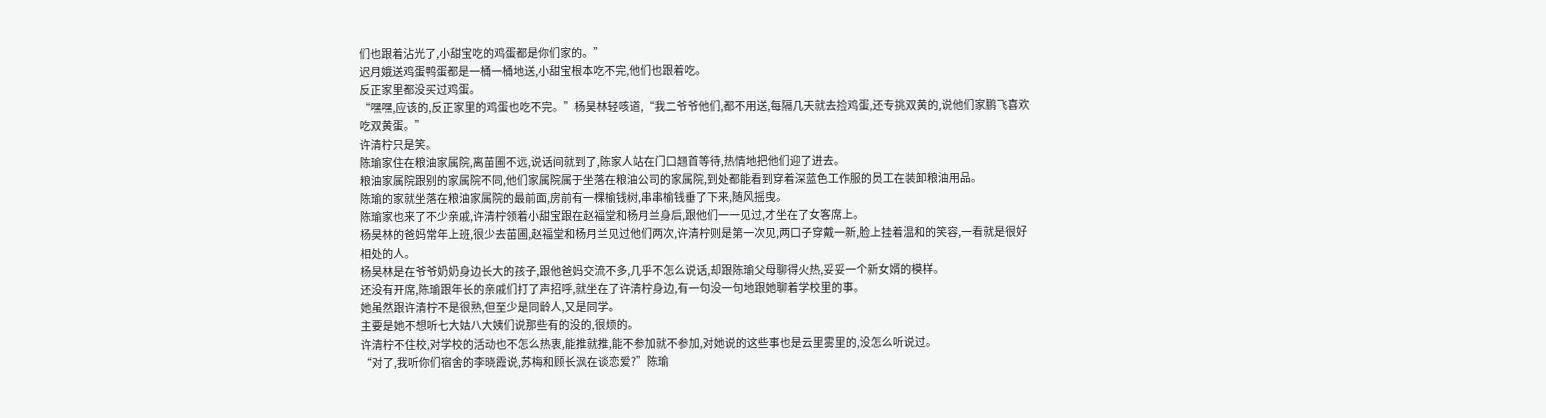们也跟着沾光了,小甜宝吃的鸡蛋都是你们家的。”
迟月娥送鸡蛋鸭蛋都是一桶一桶地送,小甜宝根本吃不完,他们也跟着吃。
反正家里都没买过鸡蛋。
“嘿嘿,应该的,反正家里的鸡蛋也吃不完。”杨昊林轻咳道,“我二爷爷他们,都不用送,每隔几天就去捡鸡蛋,还专挑双黄的,说他们家鹏飞喜欢吃双黄蛋。”
许清柠只是笑。
陈瑜家住在粮油家属院,离苗圃不远,说话间就到了,陈家人站在门口翘首等待,热情地把他们迎了进去。
粮油家属院跟别的家属院不同,他们家属院属于坐落在粮油公司的家属院,到处都能看到穿着深蓝色工作服的员工在装卸粮油用品。
陈瑜的家就坐落在粮油家属院的最前面,房前有一棵榆钱树,串串榆钱垂了下来,随风摇曳。
陈瑜家也来了不少亲戚,许清柠领着小甜宝跟在赵福堂和杨月兰身后,跟他们一一见过,才坐在了女客席上。
杨昊林的爸妈常年上班,很少去苗圃,赵福堂和杨月兰见过他们两次,许清柠则是第一次见,两口子穿戴一新,脸上挂着温和的笑容,一看就是很好相处的人。
杨昊林是在爷爷奶奶身边长大的孩子,跟他爸妈交流不多,几乎不怎么说话,却跟陈瑜父母聊得火热,妥妥一个新女婿的模样。
还没有开席,陈瑜跟年长的亲戚们打了声招呼,就坐在了许清柠身边,有一句没一句地跟她聊着学校里的事。
她虽然跟许清柠不是很熟,但至少是同龄人,又是同学。
主要是她不想听七大姑八大姨们说那些有的没的,很烦的。
许清柠不住校,对学校的活动也不怎么热衷,能推就推,能不参加就不参加,对她说的这些事也是云里雾里的,没怎么听说过。
“对了,我听你们宿舍的李晓霞说,苏梅和顾长沨在谈恋爱?”陈瑜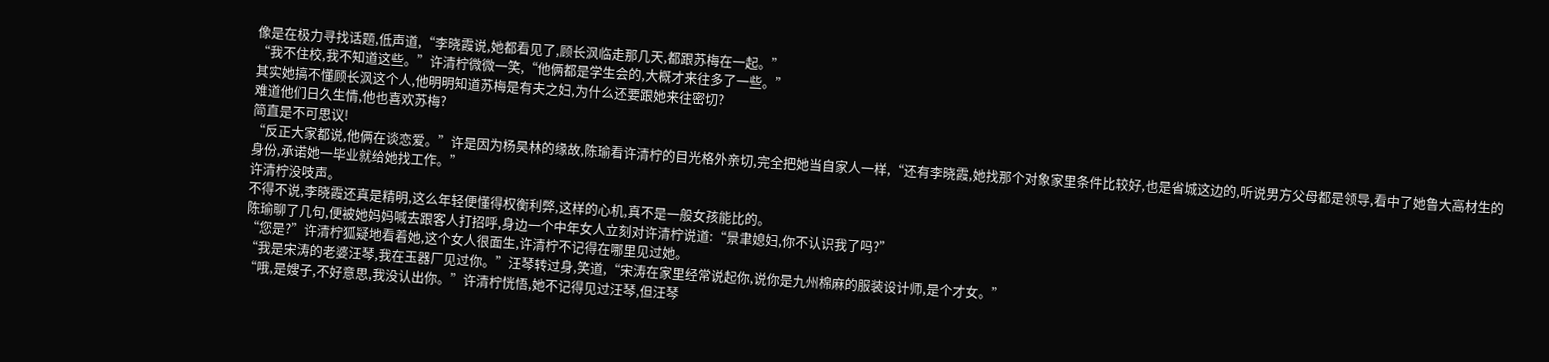像是在极力寻找话题,低声道,“李晓霞说,她都看见了,顾长沨临走那几天,都跟苏梅在一起。”
“我不住校,我不知道这些。”许清柠微微一笑,“他俩都是学生会的,大概才来往多了一些。”
其实她搞不懂顾长沨这个人,他明明知道苏梅是有夫之妇,为什么还要跟她来往密切?
难道他们日久生情,他也喜欢苏梅?
简直是不可思议!
“反正大家都说,他俩在谈恋爱。”许是因为杨昊林的缘故,陈瑜看许清柠的目光格外亲切,完全把她当自家人一样,“还有李晓霞,她找那个对象家里条件比较好,也是省城这边的,听说男方父母都是领导,看中了她鲁大高材生的身份,承诺她一毕业就给她找工作。”
许清柠没吱声。
不得不说,李晓霞还真是精明,这么年轻便懂得权衡利弊,这样的心机,真不是一般女孩能比的。
陈瑜聊了几句,便被她妈妈喊去跟客人打招呼,身边一个中年女人立刻对许清柠说道:“景聿媳妇,你不认识我了吗?”
“您是?”许清柠狐疑地看着她,这个女人很面生,许清柠不记得在哪里见过她。
“我是宋涛的老婆汪琴,我在玉器厂见过你。”汪琴转过身,笑道,“宋涛在家里经常说起你,说你是九州棉麻的服装设计师,是个才女。”
“哦,是嫂子,不好意思,我没认出你。”许清柠恍悟,她不记得见过汪琴,但汪琴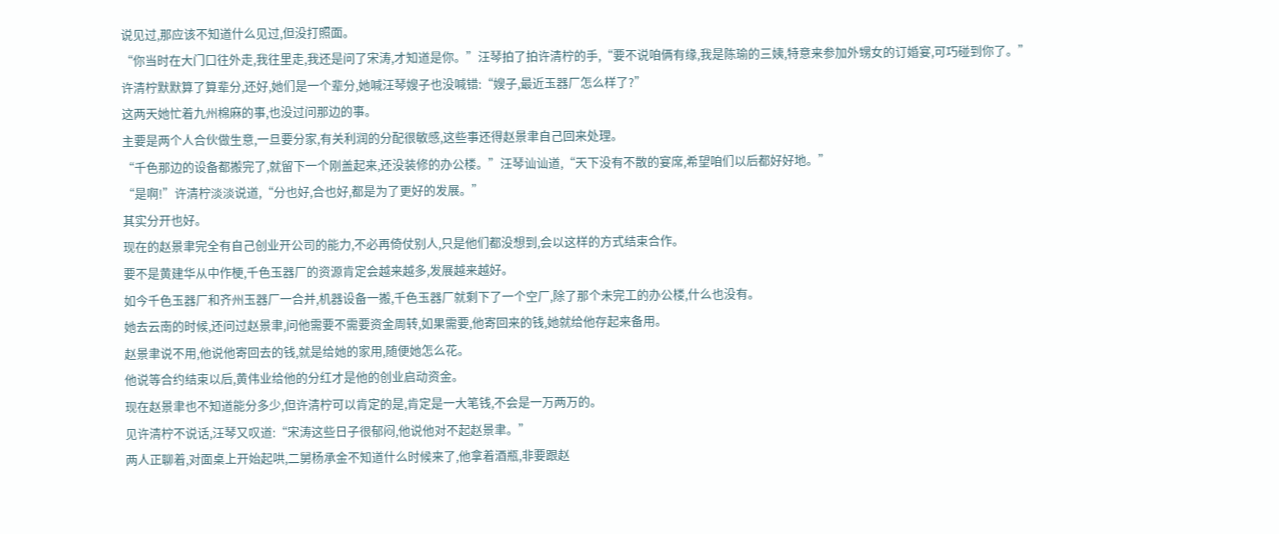说见过,那应该不知道什么见过,但没打照面。
“你当时在大门口往外走,我往里走,我还是问了宋涛,才知道是你。”汪琴拍了拍许清柠的手,“要不说咱俩有缘,我是陈瑜的三姨,特意来参加外甥女的订婚宴,可巧碰到你了。”
许清柠默默算了算辈分,还好,她们是一个辈分,她喊汪琴嫂子也没喊错:“嫂子,最近玉器厂怎么样了?”
这两天她忙着九州棉麻的事,也没过问那边的事。
主要是两个人合伙做生意,一旦要分家,有关利润的分配很敏感,这些事还得赵景聿自己回来处理。
“千色那边的设备都搬完了,就留下一个刚盖起来,还没装修的办公楼。”汪琴讪讪道,“天下没有不散的宴席,希望咱们以后都好好地。”
“是啊!”许清柠淡淡说道,“分也好,合也好,都是为了更好的发展。”
其实分开也好。
现在的赵景聿完全有自己创业开公司的能力,不必再倚仗别人,只是他们都没想到,会以这样的方式结束合作。
要不是黄建华从中作梗,千色玉器厂的资源肯定会越来越多,发展越来越好。
如今千色玉器厂和齐州玉器厂一合并,机器设备一搬,千色玉器厂就剩下了一个空厂,除了那个未完工的办公楼,什么也没有。
她去云南的时候,还问过赵景聿,问他需要不需要资金周转,如果需要,他寄回来的钱,她就给他存起来备用。
赵景聿说不用,他说他寄回去的钱,就是给她的家用,随便她怎么花。
他说等合约结束以后,黄伟业给他的分红才是他的创业启动资金。
现在赵景聿也不知道能分多少,但许清柠可以肯定的是,肯定是一大笔钱,不会是一万两万的。
见许清柠不说话,汪琴又叹道:“宋涛这些日子很郁闷,他说他对不起赵景聿。”
两人正聊着,对面桌上开始起哄,二舅杨承金不知道什么时候来了,他拿着酒瓶,非要跟赵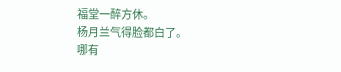福堂一醉方休。
杨月兰气得脸都白了。
哪有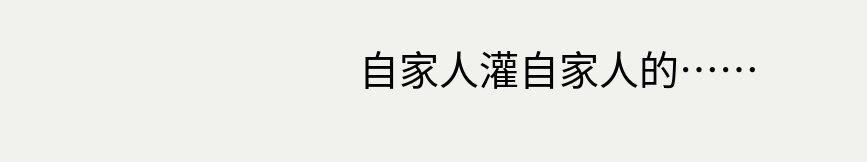自家人灌自家人的……